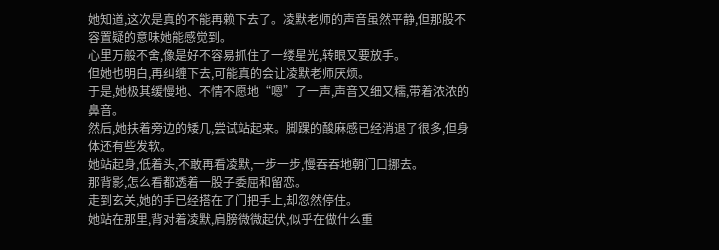她知道,这次是真的不能再赖下去了。凌默老师的声音虽然平静,但那股不容置疑的意味她能感觉到。
心里万般不舍,像是好不容易抓住了一缕星光,转眼又要放手。
但她也明白,再纠缠下去,可能真的会让凌默老师厌烦。
于是,她极其缓慢地、不情不愿地“嗯”了一声,声音又细又糯,带着浓浓的鼻音。
然后,她扶着旁边的矮几,尝试站起来。脚踝的酸麻感已经消退了很多,但身体还有些发软。
她站起身,低着头,不敢再看凌默,一步一步,慢吞吞地朝门口挪去。
那背影,怎么看都透着一股子委屈和留恋。
走到玄关,她的手已经搭在了门把手上,却忽然停住。
她站在那里,背对着凌默,肩膀微微起伏,似乎在做什么重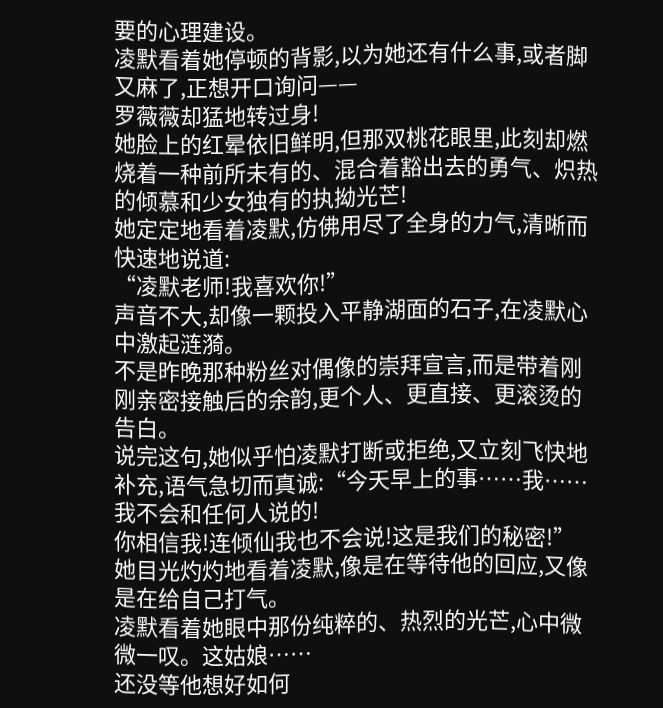要的心理建设。
凌默看着她停顿的背影,以为她还有什么事,或者脚又麻了,正想开口询问——
罗薇薇却猛地转过身!
她脸上的红晕依旧鲜明,但那双桃花眼里,此刻却燃烧着一种前所未有的、混合着豁出去的勇气、炽热的倾慕和少女独有的执拗光芒!
她定定地看着凌默,仿佛用尽了全身的力气,清晰而快速地说道:
“凌默老师!我喜欢你!”
声音不大,却像一颗投入平静湖面的石子,在凌默心中激起涟漪。
不是昨晚那种粉丝对偶像的崇拜宣言,而是带着刚刚亲密接触后的余韵,更个人、更直接、更滚烫的告白。
说完这句,她似乎怕凌默打断或拒绝,又立刻飞快地补充,语气急切而真诚:“今天早上的事……我……我不会和任何人说的!
你相信我!连倾仙我也不会说!这是我们的秘密!”
她目光灼灼地看着凌默,像是在等待他的回应,又像是在给自己打气。
凌默看着她眼中那份纯粹的、热烈的光芒,心中微微一叹。这姑娘……
还没等他想好如何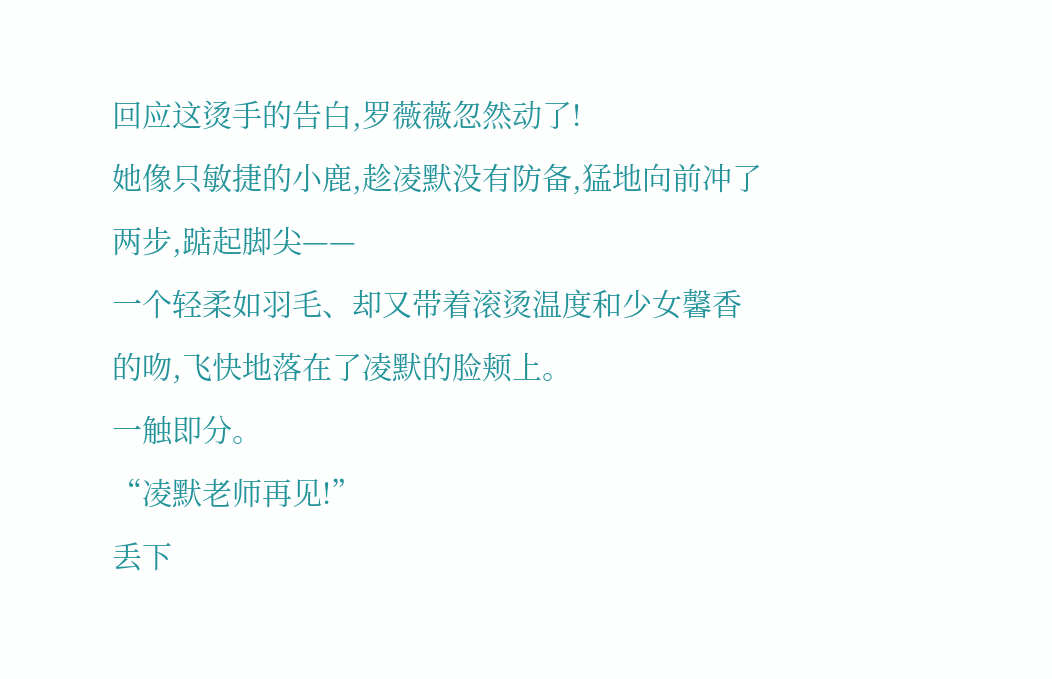回应这烫手的告白,罗薇薇忽然动了!
她像只敏捷的小鹿,趁凌默没有防备,猛地向前冲了两步,踮起脚尖——
一个轻柔如羽毛、却又带着滚烫温度和少女馨香的吻,飞快地落在了凌默的脸颊上。
一触即分。
“凌默老师再见!”
丢下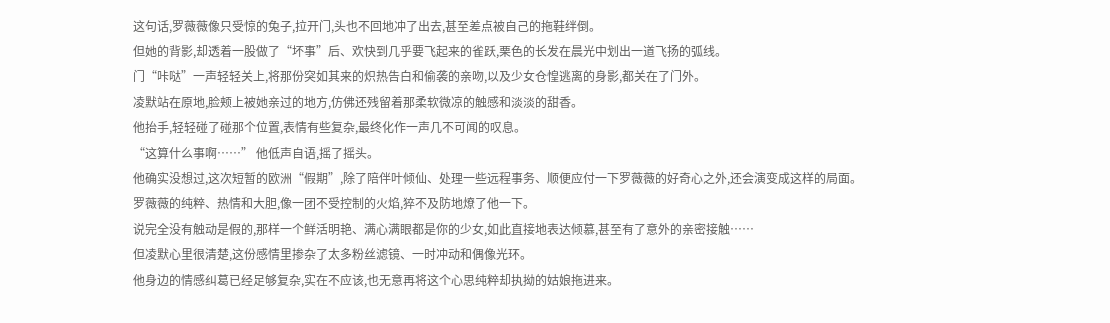这句话,罗薇薇像只受惊的兔子,拉开门,头也不回地冲了出去,甚至差点被自己的拖鞋绊倒。
但她的背影,却透着一股做了“坏事”后、欢快到几乎要飞起来的雀跃,栗色的长发在晨光中划出一道飞扬的弧线。
门“咔哒”一声轻轻关上,将那份突如其来的炽热告白和偷袭的亲吻,以及少女仓惶逃离的身影,都关在了门外。
凌默站在原地,脸颊上被她亲过的地方,仿佛还残留着那柔软微凉的触感和淡淡的甜香。
他抬手,轻轻碰了碰那个位置,表情有些复杂,最终化作一声几不可闻的叹息。
“这算什么事啊……” 他低声自语,摇了摇头。
他确实没想过,这次短暂的欧洲“假期”,除了陪伴叶倾仙、处理一些远程事务、顺便应付一下罗薇薇的好奇心之外,还会演变成这样的局面。
罗薇薇的纯粹、热情和大胆,像一团不受控制的火焰,猝不及防地燎了他一下。
说完全没有触动是假的,那样一个鲜活明艳、满心满眼都是你的少女,如此直接地表达倾慕,甚至有了意外的亲密接触……
但凌默心里很清楚,这份感情里掺杂了太多粉丝滤镜、一时冲动和偶像光环。
他身边的情感纠葛已经足够复杂,实在不应该,也无意再将这个心思纯粹却执拗的姑娘拖进来。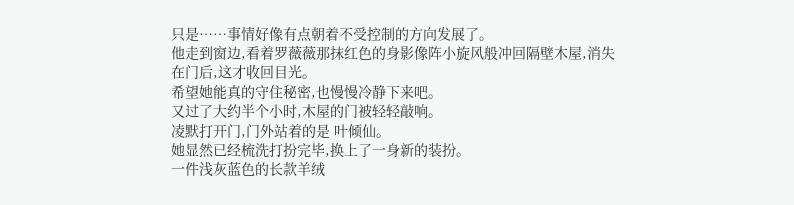只是……事情好像有点朝着不受控制的方向发展了。
他走到窗边,看着罗薇薇那抹红色的身影像阵小旋风般冲回隔壁木屋,消失在门后,这才收回目光。
希望她能真的守住秘密,也慢慢冷静下来吧。
又过了大约半个小时,木屋的门被轻轻敲响。
凌默打开门,门外站着的是 叶倾仙。
她显然已经梳洗打扮完毕,换上了一身新的装扮。
一件浅灰蓝色的长款羊绒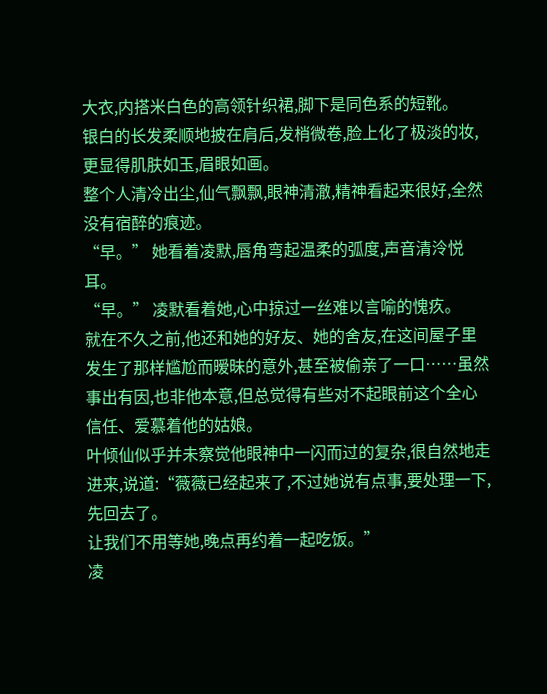大衣,内搭米白色的高领针织裙,脚下是同色系的短靴。
银白的长发柔顺地披在肩后,发梢微卷,脸上化了极淡的妆,更显得肌肤如玉,眉眼如画。
整个人清冷出尘,仙气飘飘,眼神清澈,精神看起来很好,全然没有宿醉的痕迹。
“早。” 她看着凌默,唇角弯起温柔的弧度,声音清泠悦耳。
“早。” 凌默看着她,心中掠过一丝难以言喻的愧疚。
就在不久之前,他还和她的好友、她的舍友,在这间屋子里发生了那样尴尬而暧昧的意外,甚至被偷亲了一口……虽然事出有因,也非他本意,但总觉得有些对不起眼前这个全心信任、爱慕着他的姑娘。
叶倾仙似乎并未察觉他眼神中一闪而过的复杂,很自然地走进来,说道:“薇薇已经起来了,不过她说有点事,要处理一下,先回去了。
让我们不用等她,晚点再约着一起吃饭。”
凌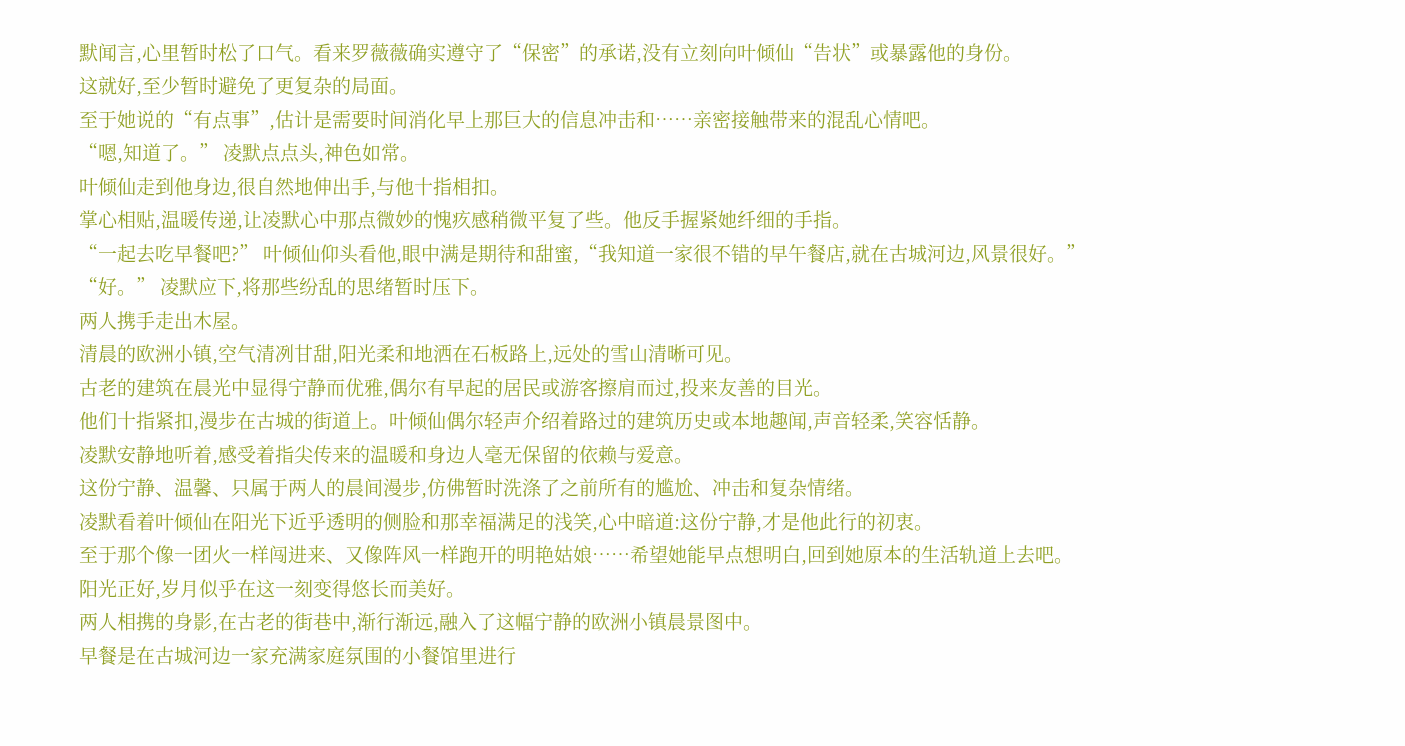默闻言,心里暂时松了口气。看来罗薇薇确实遵守了“保密”的承诺,没有立刻向叶倾仙“告状”或暴露他的身份。
这就好,至少暂时避免了更复杂的局面。
至于她说的“有点事”,估计是需要时间消化早上那巨大的信息冲击和……亲密接触带来的混乱心情吧。
“嗯,知道了。” 凌默点点头,神色如常。
叶倾仙走到他身边,很自然地伸出手,与他十指相扣。
掌心相贴,温暖传递,让凌默心中那点微妙的愧疚感稍微平复了些。他反手握紧她纤细的手指。
“一起去吃早餐吧?” 叶倾仙仰头看他,眼中满是期待和甜蜜,“我知道一家很不错的早午餐店,就在古城河边,风景很好。”
“好。” 凌默应下,将那些纷乱的思绪暂时压下。
两人携手走出木屋。
清晨的欧洲小镇,空气清冽甘甜,阳光柔和地洒在石板路上,远处的雪山清晰可见。
古老的建筑在晨光中显得宁静而优雅,偶尔有早起的居民或游客擦肩而过,投来友善的目光。
他们十指紧扣,漫步在古城的街道上。叶倾仙偶尔轻声介绍着路过的建筑历史或本地趣闻,声音轻柔,笑容恬静。
凌默安静地听着,感受着指尖传来的温暖和身边人毫无保留的依赖与爱意。
这份宁静、温馨、只属于两人的晨间漫步,仿佛暂时洗涤了之前所有的尴尬、冲击和复杂情绪。
凌默看着叶倾仙在阳光下近乎透明的侧脸和那幸福满足的浅笑,心中暗道:这份宁静,才是他此行的初衷。
至于那个像一团火一样闯进来、又像阵风一样跑开的明艳姑娘……希望她能早点想明白,回到她原本的生活轨道上去吧。
阳光正好,岁月似乎在这一刻变得悠长而美好。
两人相携的身影,在古老的街巷中,渐行渐远,融入了这幅宁静的欧洲小镇晨景图中。
早餐是在古城河边一家充满家庭氛围的小餐馆里进行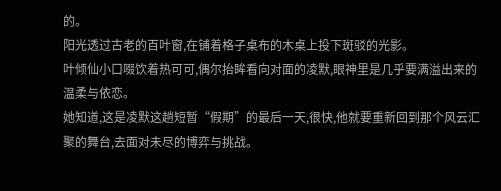的。
阳光透过古老的百叶窗,在铺着格子桌布的木桌上投下斑驳的光影。
叶倾仙小口啜饮着热可可,偶尔抬眸看向对面的凌默,眼神里是几乎要满溢出来的温柔与依恋。
她知道,这是凌默这趟短暂“假期”的最后一天,很快,他就要重新回到那个风云汇聚的舞台,去面对未尽的博弈与挑战。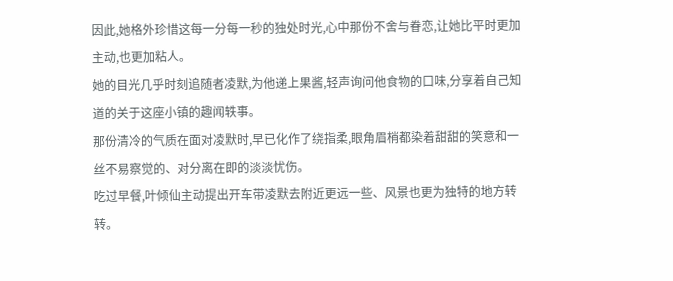因此,她格外珍惜这每一分每一秒的独处时光,心中那份不舍与眷恋,让她比平时更加主动,也更加粘人。
她的目光几乎时刻追随者凌默,为他递上果酱,轻声询问他食物的口味,分享着自己知道的关于这座小镇的趣闻轶事。
那份清冷的气质在面对凌默时,早已化作了绕指柔,眼角眉梢都染着甜甜的笑意和一丝不易察觉的、对分离在即的淡淡忧伤。
吃过早餐,叶倾仙主动提出开车带凌默去附近更远一些、风景也更为独特的地方转转。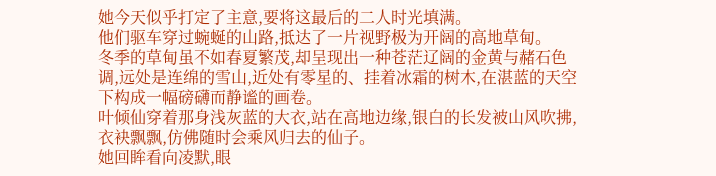她今天似乎打定了主意,要将这最后的二人时光填满。
他们驱车穿过蜿蜒的山路,抵达了一片视野极为开阔的高地草甸。
冬季的草甸虽不如春夏繁茂,却呈现出一种苍茫辽阔的金黄与赭石色调,远处是连绵的雪山,近处有零星的、挂着冰霜的树木,在湛蓝的天空下构成一幅磅礴而静谧的画卷。
叶倾仙穿着那身浅灰蓝的大衣,站在高地边缘,银白的长发被山风吹拂,衣袂飘飘,仿佛随时会乘风归去的仙子。
她回眸看向凌默,眼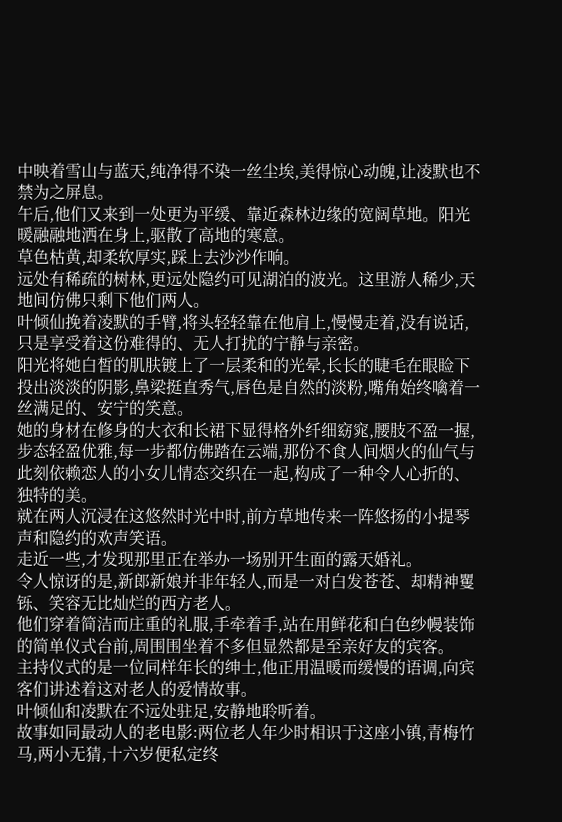中映着雪山与蓝天,纯净得不染一丝尘埃,美得惊心动魄,让凌默也不禁为之屏息。
午后,他们又来到一处更为平缓、靠近森林边缘的宽阔草地。阳光暖融融地洒在身上,驱散了高地的寒意。
草色枯黄,却柔软厚实,踩上去沙沙作响。
远处有稀疏的树林,更远处隐约可见湖泊的波光。这里游人稀少,天地间仿佛只剩下他们两人。
叶倾仙挽着凌默的手臂,将头轻轻靠在他肩上,慢慢走着,没有说话,只是享受着这份难得的、无人打扰的宁静与亲密。
阳光将她白皙的肌肤镀上了一层柔和的光晕,长长的睫毛在眼睑下投出淡淡的阴影,鼻梁挺直秀气,唇色是自然的淡粉,嘴角始终噙着一丝满足的、安宁的笑意。
她的身材在修身的大衣和长裙下显得格外纤细窈窕,腰肢不盈一握,步态轻盈优雅,每一步都仿佛踏在云端,那份不食人间烟火的仙气与此刻依赖恋人的小女儿情态交织在一起,构成了一种令人心折的、独特的美。
就在两人沉浸在这悠然时光中时,前方草地传来一阵悠扬的小提琴声和隐约的欢声笑语。
走近一些,才发现那里正在举办一场别开生面的露天婚礼。
令人惊讶的是,新郎新娘并非年轻人,而是一对白发苍苍、却精神矍铄、笑容无比灿烂的西方老人。
他们穿着简洁而庄重的礼服,手牵着手,站在用鲜花和白色纱幔装饰的简单仪式台前,周围围坐着不多但显然都是至亲好友的宾客。
主持仪式的是一位同样年长的绅士,他正用温暖而缓慢的语调,向宾客们讲述着这对老人的爱情故事。
叶倾仙和凌默在不远处驻足,安静地聆听着。
故事如同最动人的老电影:两位老人年少时相识于这座小镇,青梅竹马,两小无猜,十六岁便私定终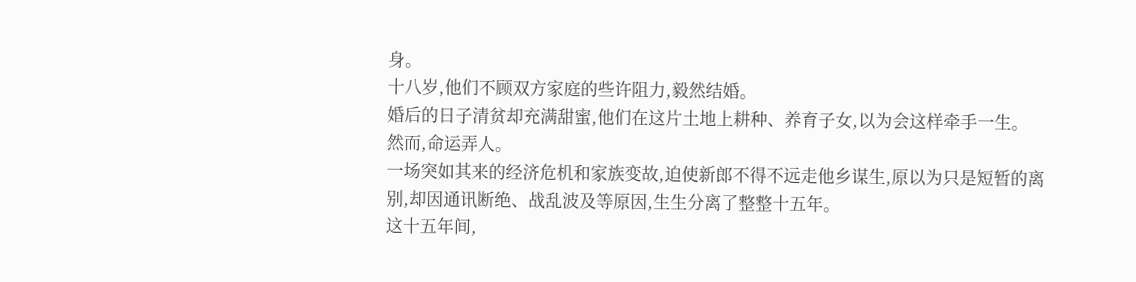身。
十八岁,他们不顾双方家庭的些许阻力,毅然结婚。
婚后的日子清贫却充满甜蜜,他们在这片土地上耕种、养育子女,以为会这样牵手一生。
然而,命运弄人。
一场突如其来的经济危机和家族变故,迫使新郎不得不远走他乡谋生,原以为只是短暂的离别,却因通讯断绝、战乱波及等原因,生生分离了整整十五年。
这十五年间,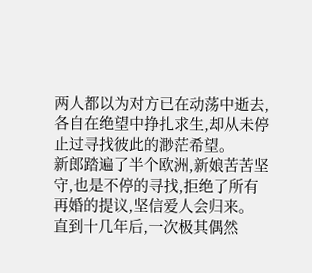两人都以为对方已在动荡中逝去,各自在绝望中挣扎求生,却从未停止过寻找彼此的渺茫希望。
新郎踏遍了半个欧洲,新娘苦苦坚守,也是不停的寻找,拒绝了所有再婚的提议,坚信爱人会归来。
直到十几年后,一次极其偶然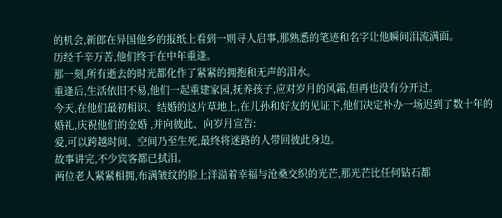的机会,新郎在异国他乡的报纸上看到一则寻人启事,那熟悉的笔迹和名字让他瞬间泪流满面。
历经千辛万苦,他们终于在中年重逢。
那一刻,所有逝去的时光都化作了紧紧的拥抱和无声的泪水。
重逢后,生活依旧不易,他们一起重建家园,抚养孩子,应对岁月的风霜,但再也没有分开过。
今天,在他们最初相识、结婚的这片草地上,在儿孙和好友的见证下,他们决定补办一场迟到了数十年的婚礼,庆祝他们的金婚 ,并向彼此、向岁月宣告:
爱,可以跨越时间、空间乃至生死,最终将迷路的人带回彼此身边。
故事讲完,不少宾客都已拭泪。
两位老人紧紧相拥,布满皱纹的脸上洋溢着幸福与沧桑交织的光芒,那光芒比任何钻石都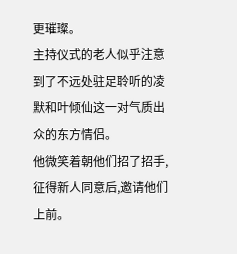更璀璨。
主持仪式的老人似乎注意到了不远处驻足聆听的凌默和叶倾仙这一对气质出众的东方情侣。
他微笑着朝他们招了招手,征得新人同意后,邀请他们上前。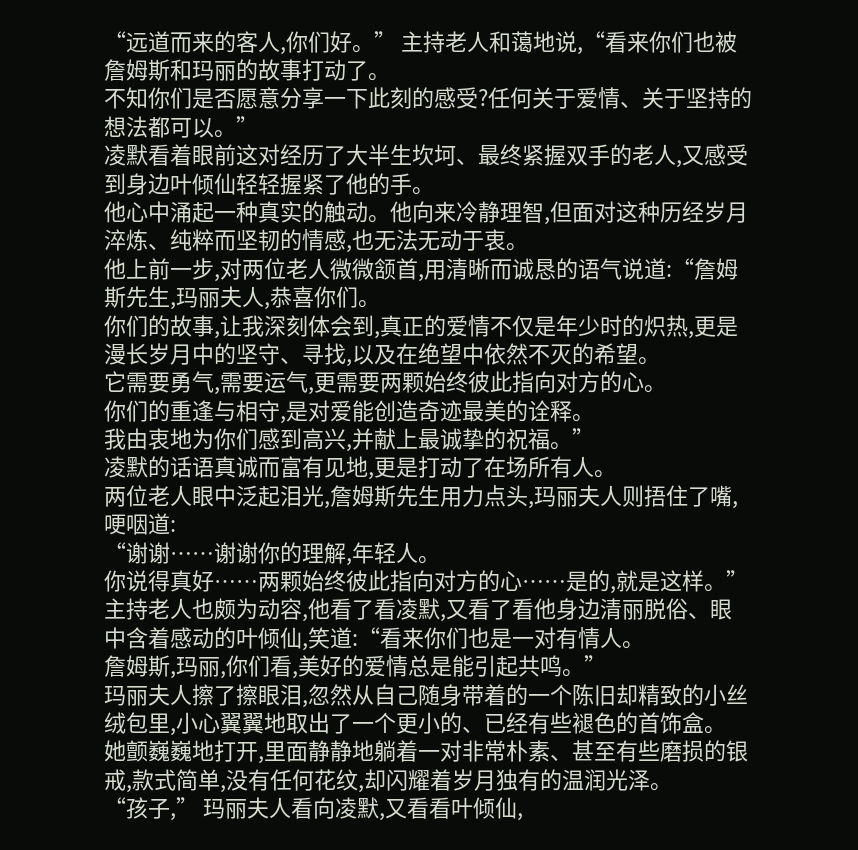“远道而来的客人,你们好。” 主持老人和蔼地说,“看来你们也被詹姆斯和玛丽的故事打动了。
不知你们是否愿意分享一下此刻的感受?任何关于爱情、关于坚持的想法都可以。”
凌默看着眼前这对经历了大半生坎坷、最终紧握双手的老人,又感受到身边叶倾仙轻轻握紧了他的手。
他心中涌起一种真实的触动。他向来冷静理智,但面对这种历经岁月淬炼、纯粹而坚韧的情感,也无法无动于衷。
他上前一步,对两位老人微微颔首,用清晰而诚恳的语气说道:“詹姆斯先生,玛丽夫人,恭喜你们。
你们的故事,让我深刻体会到,真正的爱情不仅是年少时的炽热,更是漫长岁月中的坚守、寻找,以及在绝望中依然不灭的希望。
它需要勇气,需要运气,更需要两颗始终彼此指向对方的心。
你们的重逢与相守,是对爱能创造奇迹最美的诠释。
我由衷地为你们感到高兴,并献上最诚挚的祝福。”
凌默的话语真诚而富有见地,更是打动了在场所有人。
两位老人眼中泛起泪光,詹姆斯先生用力点头,玛丽夫人则捂住了嘴,哽咽道:
“谢谢……谢谢你的理解,年轻人。
你说得真好……两颗始终彼此指向对方的心……是的,就是这样。”
主持老人也颇为动容,他看了看凌默,又看了看他身边清丽脱俗、眼中含着感动的叶倾仙,笑道:“看来你们也是一对有情人。
詹姆斯,玛丽,你们看,美好的爱情总是能引起共鸣。”
玛丽夫人擦了擦眼泪,忽然从自己随身带着的一个陈旧却精致的小丝绒包里,小心翼翼地取出了一个更小的、已经有些褪色的首饰盒。
她颤巍巍地打开,里面静静地躺着一对非常朴素、甚至有些磨损的银戒,款式简单,没有任何花纹,却闪耀着岁月独有的温润光泽。
“孩子,” 玛丽夫人看向凌默,又看看叶倾仙,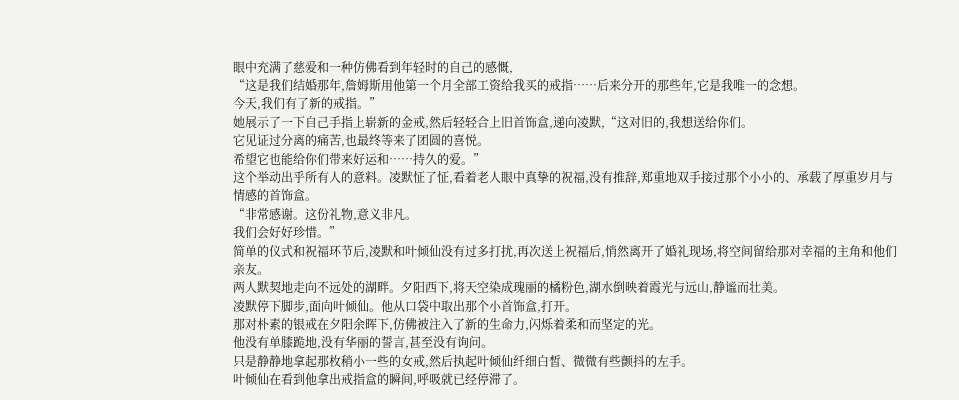眼中充满了慈爱和一种仿佛看到年轻时的自己的感慨,
“这是我们结婚那年,詹姆斯用他第一个月全部工资给我买的戒指……后来分开的那些年,它是我唯一的念想。
今天,我们有了新的戒指。”
她展示了一下自己手指上崭新的金戒,然后轻轻合上旧首饰盒,递向凌默,“这对旧的,我想送给你们。
它见证过分离的痛苦,也最终等来了团圆的喜悦。
希望它也能给你们带来好运和……持久的爱。”
这个举动出乎所有人的意料。凌默怔了怔,看着老人眼中真挚的祝福,没有推辞,郑重地双手接过那个小小的、承载了厚重岁月与情感的首饰盒。
“非常感谢。这份礼物,意义非凡。
我们会好好珍惜。”
简单的仪式和祝福环节后,凌默和叶倾仙没有过多打扰,再次送上祝福后,悄然离开了婚礼现场,将空间留给那对幸福的主角和他们亲友。
两人默契地走向不远处的湖畔。夕阳西下,将天空染成瑰丽的橘粉色,湖水倒映着霞光与远山,静谧而壮美。
凌默停下脚步,面向叶倾仙。他从口袋中取出那个小首饰盒,打开。
那对朴素的银戒在夕阳余晖下,仿佛被注入了新的生命力,闪烁着柔和而坚定的光。
他没有单膝跪地,没有华丽的誓言,甚至没有询问。
只是静静地拿起那枚稍小一些的女戒,然后执起叶倾仙纤细白皙、微微有些颤抖的左手。
叶倾仙在看到他拿出戒指盒的瞬间,呼吸就已经停滞了。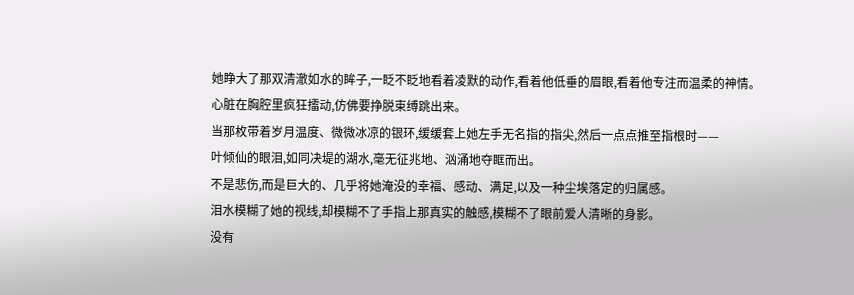她睁大了那双清澈如水的眸子,一眨不眨地看着凌默的动作,看着他低垂的眉眼,看着他专注而温柔的神情。
心脏在胸腔里疯狂擂动,仿佛要挣脱束缚跳出来。
当那枚带着岁月温度、微微冰凉的银环,缓缓套上她左手无名指的指尖,然后一点点推至指根时——
叶倾仙的眼泪,如同决堤的湖水,毫无征兆地、汹涌地夺眶而出。
不是悲伤,而是巨大的、几乎将她淹没的幸福、感动、满足,以及一种尘埃落定的归属感。
泪水模糊了她的视线,却模糊不了手指上那真实的触感,模糊不了眼前爱人清晰的身影。
没有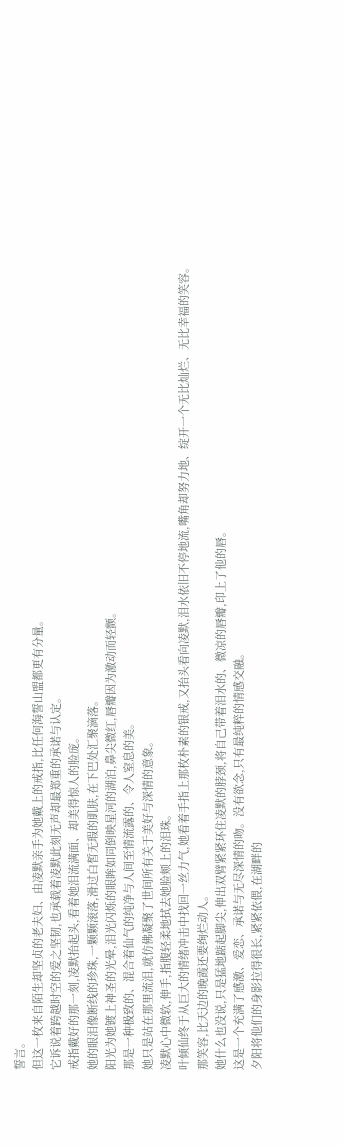誓言。
但这一枚来自陌生却坚贞的老夫妇、由凌默亲手为她戴上的戒指,比任何海誓山盟都更有分量。
它诉说着跨越时空的爱之坚韧,也承载着凌默此刻无声却最郑重的承诺与认定。
戒指戴好的那一刻,凌默抬起头,看着她泪流满面、却美得惊人的脸庞。
她的眼泪像断线的珍珠,一颗颗滚落,滑过白皙无瑕的肌肤,在下巴处汇聚滴落。
阳光为她镀上神圣的光晕,泪光闪烁的眼眸如同倒映星河的湖泊,鼻尖微红,唇瓣因为激动而轻颤。
那是一种极致的、混合着仙气的纯净与人间至情流露的、令人窒息的美。
她只是站在那里流泪,就仿佛凝聚了世间所有关于美好与深情的意象。
凌默心中微软,伸手,指腹轻柔地拭去她脸颊上的泪珠。
叶倾仙终于从巨大的情绪冲击中找回一丝力气,她看着手指上那枚朴素的银戒,又抬头看向凌默,泪水依旧不停地流,嘴角却努力地、绽开一个无比灿烂、无比幸福的笑容。
那笑容,比天边的晚霞还要绚烂动人。
她什么也没说,只是猛地踮起脚尖,伸出双臂紧紧环住凌默的脖颈,将自己带着泪水的、微凉的唇瓣,印上了他的唇。
这是一个充满了感激、爱恋、承诺与无尽深情的吻。没有欲念,只有最纯粹的情感交融。
夕阳将他们的身影拉得很长,紧紧依偎,在湖畔的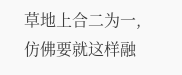草地上合二为一,仿佛要就这样融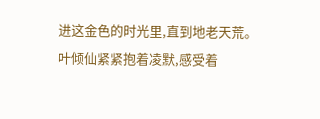进这金色的时光里,直到地老天荒。
叶倾仙紧紧抱着凌默,感受着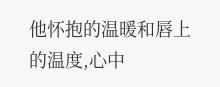他怀抱的温暖和唇上的温度,心中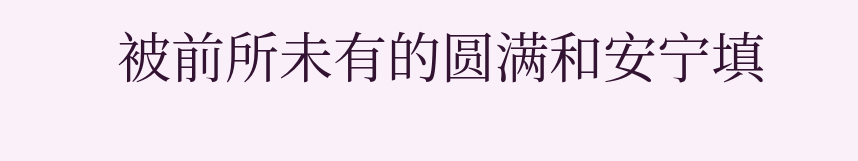被前所未有的圆满和安宁填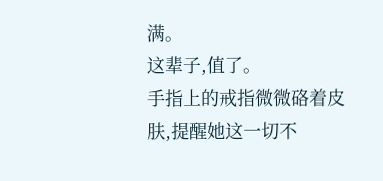满。
这辈子,值了。
手指上的戒指微微硌着皮肤,提醒她这一切不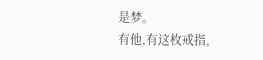是梦。
有他,有这枚戒指,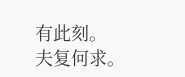有此刻。
夫复何求。